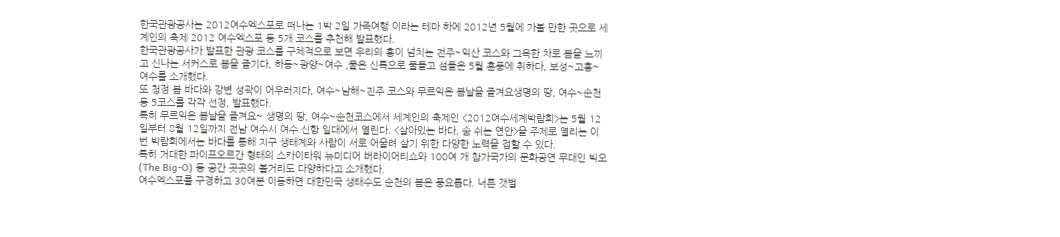한국관광공사는 2012여수엑스포로 떠나는 1박 2일 가족여행 이라는 테마 하에 2012년 5월에 가볼 만한 곳으로 세계인의 축제 2012 여수엑스포 등 5개 코스를 추천해 발표했다.
한국관광공사가 발표한 관광 코스를 구체적으로 보면 우리의 흥이 넘치는 전주~익산 코스와 그윽한 차로 봄을 느끼고 신나는 서커스로 봄을 즐기다, 하동~광양~여수 ,뭍은 신록으로 물들고 섬들은 5월 훈풍에 취하다, 보성~고흥~여수를 소개했다.
또 청정 봄 바다와 강변 성곽이 어우러지다, 여수~남해~진주 코스와 무르익은 봄날을 즐겨요생명의 땅, 여수~순천 등 5코스를 각각 선정, 발표했다.
특히 무르익은 봄날을 즐겨요~ 생명의 땅, 여수~순천코스에서 세계인의 축제인 <2012여수세계박람회>는 5월 12일부터 8월 12일까지 전남 여수시 여수 신항 일대에서 열린다. <살아있는 바다, 숨 쉬는 연안>을 주제로 열리는 이번 박람회에서는 바다를 통해 지구 생태계와 사람이 서로 어울려 살기 위한 다양한 노력을 접할 수 있다.
특히 거대한 파이프오르간 형태의 스카이타워 뉴미디어 버라이어티쇼와 100여 개 참가국가의 문화공연 무대인 빅오(The Big-O) 등 공간 곳곳의 볼거리도 다양하다고 소개했다.
여수엑스포를 구경하고 30여분 이동하면 대한민국 생태수도 순천의 봄은 풍요롭다. 너른 갯벌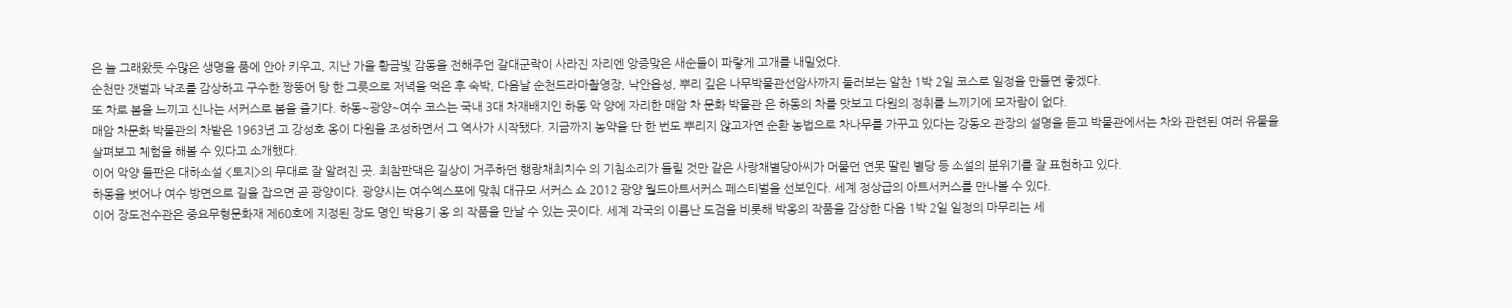은 늘 그래왔듯 수많은 생명을 품에 안아 키우고, 지난 가을 황금빛 감동을 전해주던 갈대군락이 사라진 자리엔 앙증맞은 새순들이 파랗게 고개를 내밀었다.
순천만 갯벌과 낙조를 감상하고 구수한 짱뚱어 탕 한 그릇으로 저녁을 먹은 후 숙박, 다음날 순천드라마촬영장, 낙안읍성, 뿌리 깊은 나무박물관선암사까지 둘러보는 알찬 1박 2일 코스로 일정을 만들면 좋겠다.
또 차로 봄을 느끼고 신나는 서커스로 봄을 즐기다. 하동~광양~여수 코스는 국내 3대 차재배지인 하동 악 양에 자리한 매암 차 문화 박물관 은 하동의 차를 맛보고 다원의 정취를 느끼기에 모자람이 없다.
매암 차문화 박물관의 차밭은 1963년 고 강성호 옹이 다원을 조성하면서 그 역사가 시작됐다. 지금까지 농약을 단 한 번도 뿌리지 않고자연 순환 농법으로 차나무를 가꾸고 있다는 강동오 관장의 설명을 듣고 박물관에서는 차와 관련된 여러 유물을 살펴보고 체험을 해볼 수 있다고 소개했다.
이어 악양 들판은 대하소설 <토지>의 무대로 잘 알려진 곳. 최참판댁은 길상이 거주하던 행랑채최치수 의 기침소리가 들릴 것만 같은 사랑채별당아씨가 머물던 연못 딸린 별당 등 소설의 분위기를 잘 표현하고 있다.
하동을 벗어나 여수 방면으로 길을 잡으면 곧 광양이다. 광양시는 여수엑스포에 맞춰 대규모 서커스 쇼 2012 광양 월드아트서커스 페스티벌을 선보인다. 세계 정상급의 아트서커스를 만나볼 수 있다.
이어 장도전수관은 중요무형문화재 제60호에 지정된 장도 명인 박용기 옹 의 작품을 만날 수 있는 곳이다. 세계 각국의 이름난 도검을 비롯해 박옹의 작품을 감상한 다음 1박 2일 일정의 마무리는 세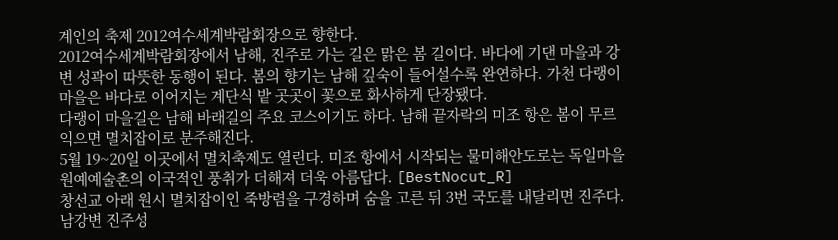계인의 축제 2012여수세계박람회장으로 향한다.
2012여수세계박람회장에서 남해, 진주로 가는 길은 맑은 봄 길이다. 바다에 기댄 마을과 강변 성곽이 따뜻한 동행이 된다. 봄의 향기는 남해 깊숙이 들어설수록 완연하다. 가천 다랭이 마을은 바다로 이어지는 계단식 밭 곳곳이 꽃으로 화사하게 단장됐다.
다랭이 마을길은 남해 바래길의 주요 코스이기도 하다. 남해 끝자락의 미조 항은 봄이 무르익으면 멸치잡이로 분주해진다.
5월 19~20일 이곳에서 멸치축제도 열린다. 미조 항에서 시작되는 물미해안도로는 독일마을원예예술촌의 이국적인 풍취가 더해져 더욱 아름답다. [BestNocut_R]
창선교 아래 원시 멸치잡이인 죽방렴을 구경하며 숨을 고른 뒤 3번 국도를 내달리면 진주다. 남강변 진주성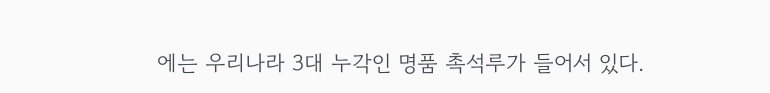에는 우리나라 3대 누각인 명품 촉석루가 들어서 있다.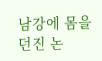남강에 몸을 던진 논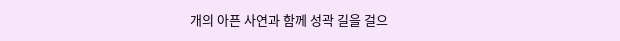개의 아픈 사연과 함께 성곽 길을 걸으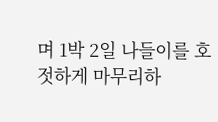며 1박 2일 나들이를 호젓하게 마무리하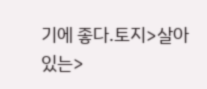기에 좋다.토지>살아있는>